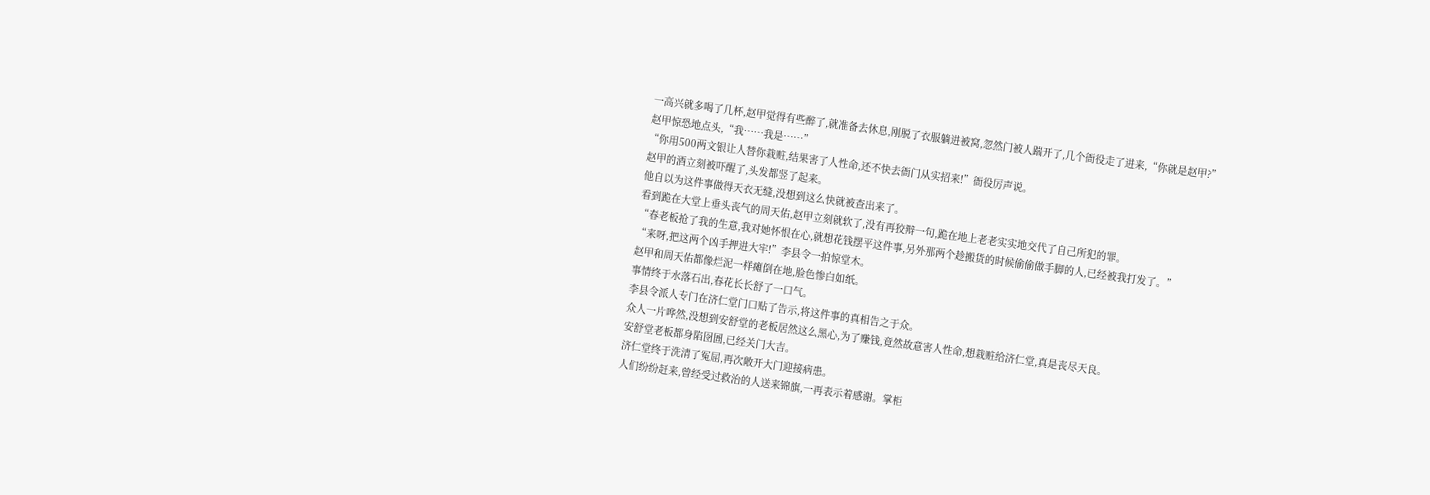一高兴就多喝了几杯,赵甲觉得有些醉了,就准备去休息,刚脱了衣服躺进被窝,忽然门被人踹开了,几个衙役走了进来,“你就是赵甲?”
赵甲惊恐地点头,“我……我是……”
“你用500两文银让人替你栽赃,结果害了人性命,还不快去衙门从实招来!”衙役厉声说。
赵甲的酒立刻被吓醒了,头发都竖了起来。
他自以为这件事做得天衣无缝,没想到这么快就被查出来了。
看到跪在大堂上垂头丧气的周天佑,赵甲立刻就软了,没有再狡辩一句,跪在地上老老实实地交代了自己所犯的罪。
“春老板抢了我的生意,我对她怀恨在心,就想花钱摆平这件事,另外那两个趁搬货的时候偷偷做手脚的人,已经被我打发了。”
“来呀,把这两个凶手押进大牢!”李县令一拍惊堂木。
赵甲和周天佑都像烂泥一样瘫倒在地,脸色惨白如纸。
事情终于水落石出,春花长长舒了一口气。
李县令派人专门在济仁堂门口贴了告示,将这件事的真相告之于众。
众人一片哗然,没想到安舒堂的老板居然这么黑心,为了赚钱,竟然故意害人性命,想栽赃给济仁堂,真是丧尽天良。
安舒堂老板都身陷囹圄,已经关门大吉。
济仁堂终于洗清了冤屈,再次敞开大门迎接病患。
人们纷纷赶来,曾经受过救治的人送来锦旗,一再表示着感谢。掌柜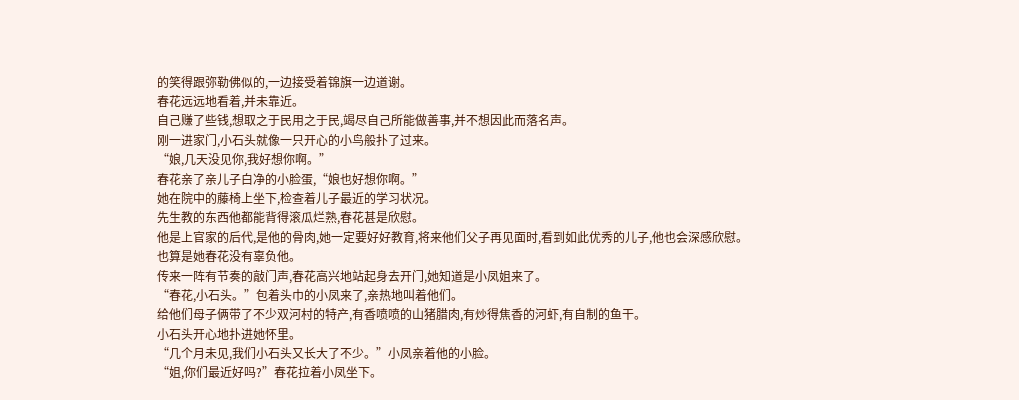的笑得跟弥勒佛似的,一边接受着锦旗一边道谢。
春花远远地看着,并未靠近。
自己赚了些钱,想取之于民用之于民,竭尽自己所能做善事,并不想因此而落名声。
刚一进家门,小石头就像一只开心的小鸟般扑了过来。
“娘,几天没见你,我好想你啊。”
春花亲了亲儿子白净的小脸蛋,“娘也好想你啊。”
她在院中的藤椅上坐下,检查着儿子最近的学习状况。
先生教的东西他都能背得滚瓜烂熟,春花甚是欣慰。
他是上官家的后代,是他的骨肉,她一定要好好教育,将来他们父子再见面时,看到如此优秀的儿子,他也会深感欣慰。
也算是她春花没有辜负他。
传来一阵有节奏的敲门声,春花高兴地站起身去开门,她知道是小凤姐来了。
“春花,小石头。”包着头巾的小凤来了,亲热地叫着他们。
给他们母子俩带了不少双河村的特产,有香喷喷的山猪腊肉,有炒得焦香的河虾,有自制的鱼干。
小石头开心地扑进她怀里。
“几个月未见,我们小石头又长大了不少。”小凤亲着他的小脸。
“姐,你们最近好吗?”春花拉着小凤坐下。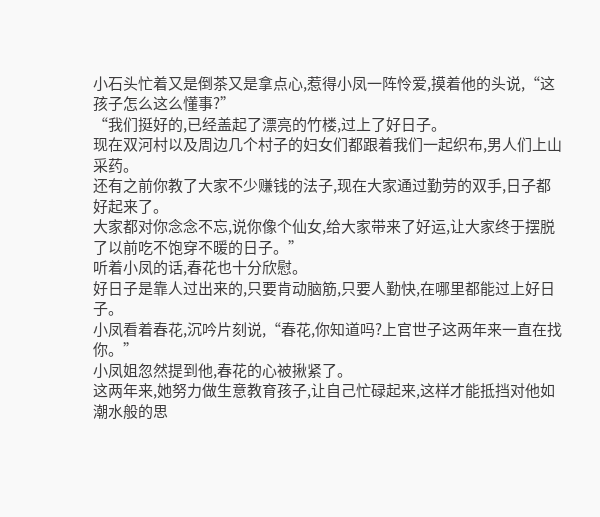小石头忙着又是倒茶又是拿点心,惹得小凤一阵怜爱,摸着他的头说,“这孩子怎么这么懂事?”
“我们挺好的,已经盖起了漂亮的竹楼,过上了好日子。
现在双河村以及周边几个村子的妇女们都跟着我们一起织布,男人们上山采药。
还有之前你教了大家不少赚钱的法子,现在大家通过勤劳的双手,日子都好起来了。
大家都对你念念不忘,说你像个仙女,给大家带来了好运,让大家终于摆脱了以前吃不饱穿不暖的日子。”
听着小凤的话,春花也十分欣慰。
好日子是靠人过出来的,只要肯动脑筋,只要人勤快,在哪里都能过上好日子。
小凤看着春花,沉吟片刻说,“春花,你知道吗?上官世子这两年来一直在找你。”
小凤姐忽然提到他,春花的心被揪紧了。
这两年来,她努力做生意教育孩子,让自己忙碌起来,这样才能抵挡对他如潮水般的思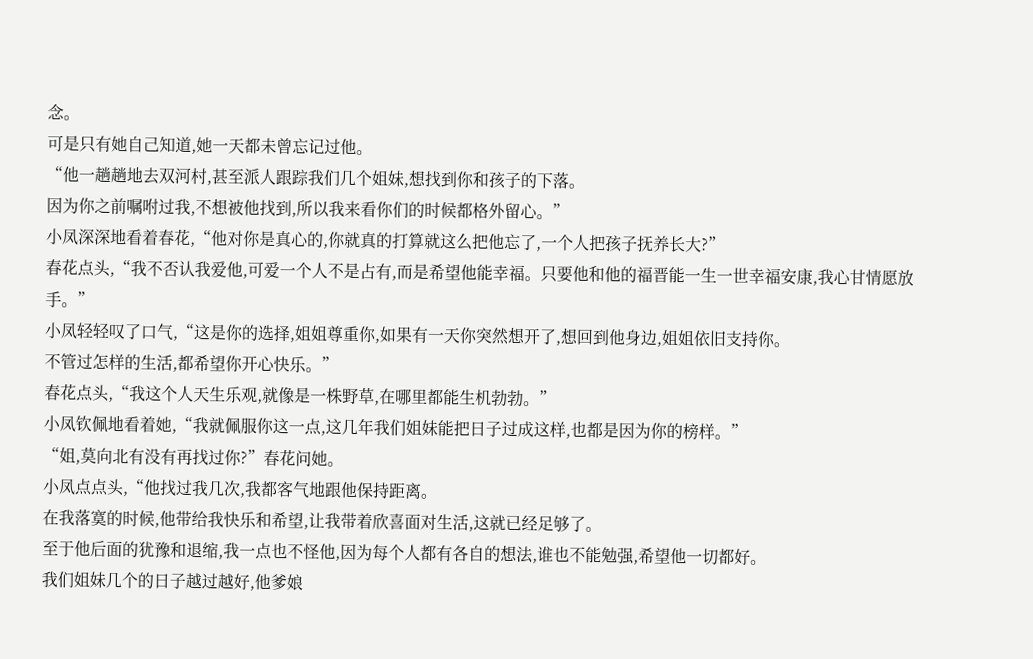念。
可是只有她自己知道,她一天都未曾忘记过他。
“他一趟趟地去双河村,甚至派人跟踪我们几个姐妹,想找到你和孩子的下落。
因为你之前嘱咐过我,不想被他找到,所以我来看你们的时候都格外留心。”
小凤深深地看着春花,“他对你是真心的,你就真的打算就这么把他忘了,一个人把孩子抚养长大?”
春花点头,“我不否认我爱他,可爱一个人不是占有,而是希望他能幸福。只要他和他的福晋能一生一世幸福安康,我心甘情愿放手。”
小凤轻轻叹了口气,“这是你的选择,姐姐尊重你,如果有一天你突然想开了,想回到他身边,姐姐依旧支持你。
不管过怎样的生活,都希望你开心快乐。”
春花点头,“我这个人天生乐观,就像是一株野草,在哪里都能生机勃勃。”
小凤钦佩地看着她,“我就佩服你这一点,这几年我们姐妹能把日子过成这样,也都是因为你的榜样。”
“姐,莫向北有没有再找过你?”春花问她。
小凤点点头,“他找过我几次,我都客气地跟他保持距离。
在我落寞的时候,他带给我快乐和希望,让我带着欣喜面对生活,这就已经足够了。
至于他后面的犹豫和退缩,我一点也不怪他,因为每个人都有各自的想法,谁也不能勉强,希望他一切都好。
我们姐妹几个的日子越过越好,他爹娘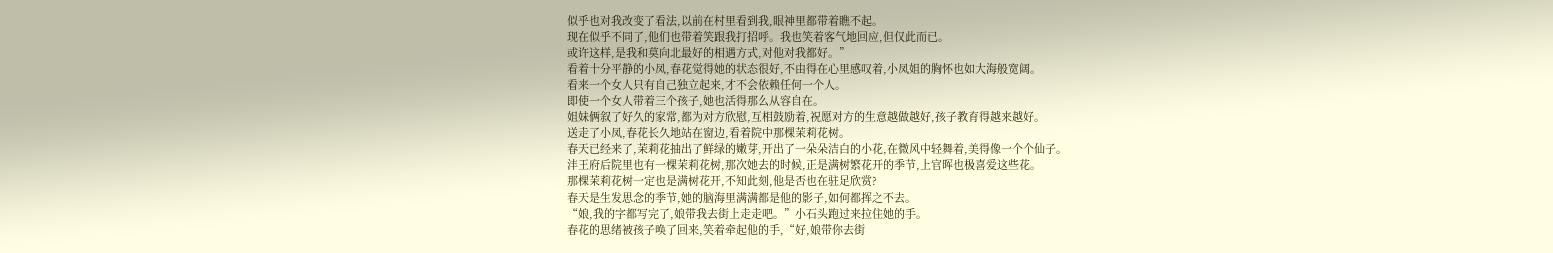似乎也对我改变了看法,以前在村里看到我,眼神里都带着瞧不起。
现在似乎不同了,他们也带着笑跟我打招呼。我也笑着客气地回应,但仅此而已。
或许这样,是我和莫向北最好的相遇方式,对他对我都好。”
看着十分平静的小凤,春花觉得她的状态很好,不由得在心里感叹着,小凤姐的胸怀也如大海般宽阔。
看来一个女人只有自己独立起来,才不会依赖任何一个人。
即使一个女人带着三个孩子,她也活得那么从容自在。
姐妹俩叙了好久的家常,都为对方欣慰,互相鼓励着,祝愿对方的生意越做越好,孩子教育得越来越好。
送走了小凤,春花长久地站在窗边,看着院中那棵茉莉花树。
春天已经来了,茉莉花抽出了鲜绿的嫩芽,开出了一朵朵洁白的小花,在微风中轻舞着,美得像一个个仙子。
沣王府后院里也有一棵茉莉花树,那次她去的时候,正是满树繁花开的季节,上官晖也极喜爱这些花。
那棵茉莉花树一定也是满树花开,不知此刻,他是否也在驻足欣赏?
春天是生发思念的季节,她的脑海里满满都是他的影子,如何都挥之不去。
“娘,我的字都写完了,娘带我去街上走走吧。”小石头跑过来拉住她的手。
春花的思绪被孩子唤了回来,笑着牵起他的手,“好,娘带你去街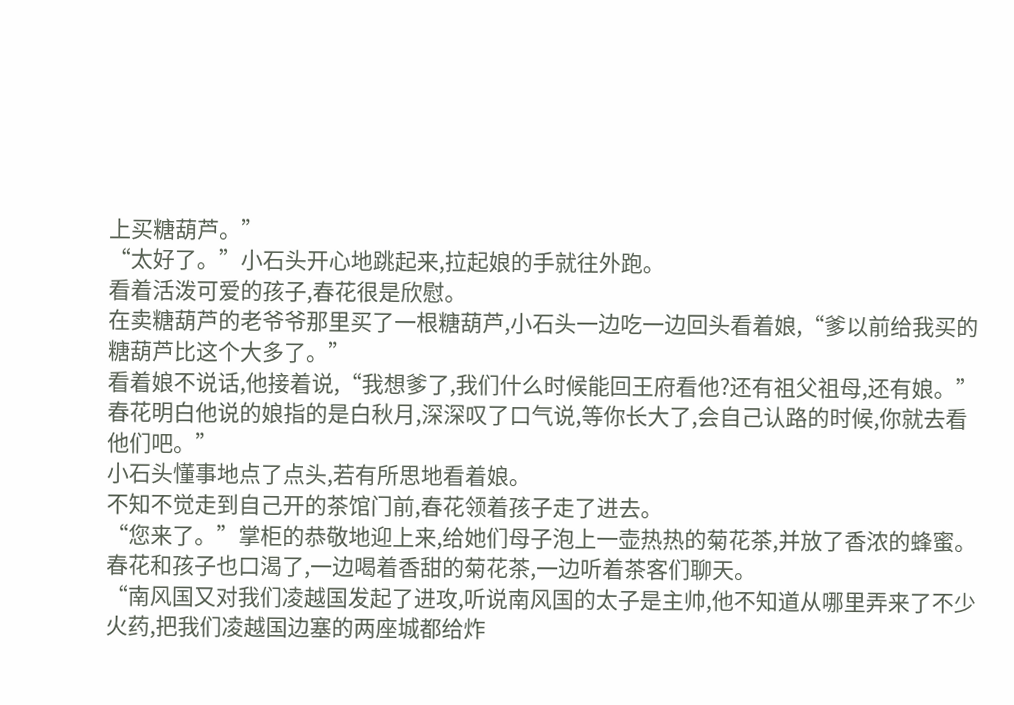上买糖葫芦。”
“太好了。”小石头开心地跳起来,拉起娘的手就往外跑。
看着活泼可爱的孩子,春花很是欣慰。
在卖糖葫芦的老爷爷那里买了一根糖葫芦,小石头一边吃一边回头看着娘,“爹以前给我买的糖葫芦比这个大多了。”
看着娘不说话,他接着说,“我想爹了,我们什么时候能回王府看他?还有祖父祖母,还有娘。”
春花明白他说的娘指的是白秋月,深深叹了口气说,等你长大了,会自己认路的时候,你就去看他们吧。”
小石头懂事地点了点头,若有所思地看着娘。
不知不觉走到自己开的茶馆门前,春花领着孩子走了进去。
“您来了。”掌柜的恭敬地迎上来,给她们母子泡上一壶热热的菊花茶,并放了香浓的蜂蜜。
春花和孩子也口渴了,一边喝着香甜的菊花茶,一边听着茶客们聊天。
“南风国又对我们凌越国发起了进攻,听说南风国的太子是主帅,他不知道从哪里弄来了不少火药,把我们凌越国边塞的两座城都给炸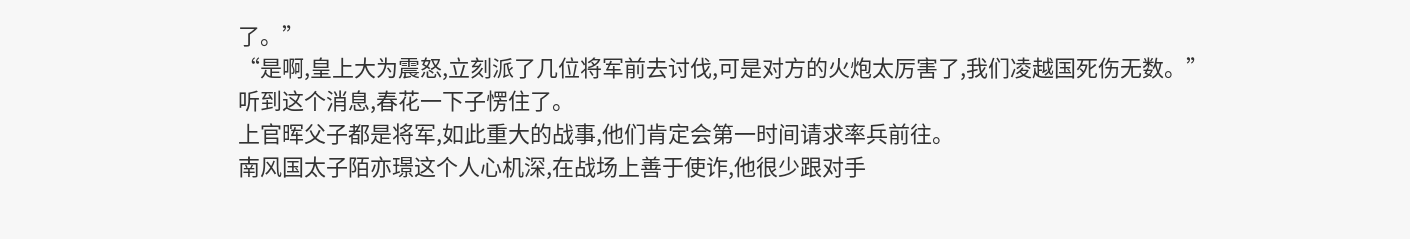了。”
“是啊,皇上大为震怒,立刻派了几位将军前去讨伐,可是对方的火炮太厉害了,我们凌越国死伤无数。”
听到这个消息,春花一下子愣住了。
上官晖父子都是将军,如此重大的战事,他们肯定会第一时间请求率兵前往。
南风国太子陌亦璟这个人心机深,在战场上善于使诈,他很少跟对手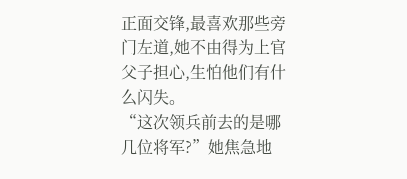正面交锋,最喜欢那些旁门左道,她不由得为上官父子担心,生怕他们有什么闪失。
“这次领兵前去的是哪几位将军?”她焦急地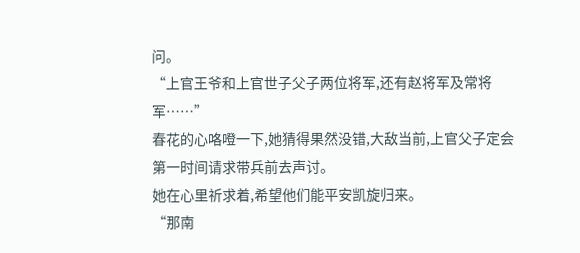问。
“上官王爷和上官世子父子两位将军,还有赵将军及常将军……”
春花的心咯噔一下,她猜得果然没错,大敌当前,上官父子定会第一时间请求带兵前去声讨。
她在心里祈求着,希望他们能平安凯旋归来。
“那南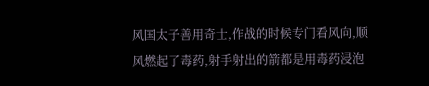风国太子善用奇士,作战的时候专门看风向,顺风燃起了毒药,射手射出的箭都是用毒药浸泡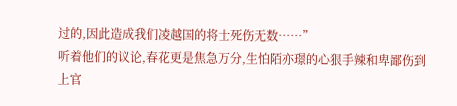过的,因此造成我们凌越国的将士死伤无数……”
听着他们的议论,春花更是焦急万分,生怕陌亦璟的心狠手辣和卑鄙伤到上官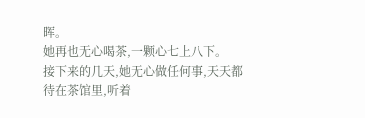晖。
她再也无心喝茶,一颗心七上八下。
接下来的几天,她无心做任何事,天天都待在茶馆里,听着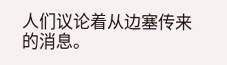人们议论着从边塞传来的消息。